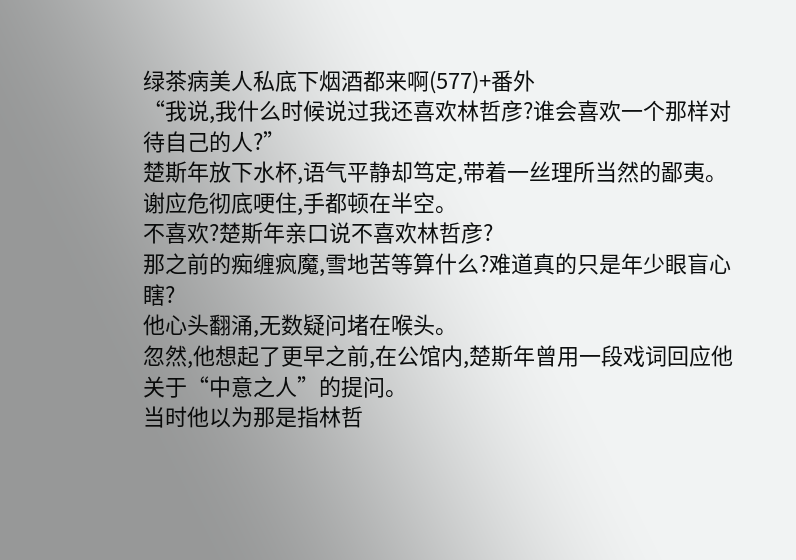绿茶病美人私底下烟酒都来啊(577)+番外
“我说,我什么时候说过我还喜欢林哲彦?谁会喜欢一个那样对待自己的人?”
楚斯年放下水杯,语气平静却笃定,带着一丝理所当然的鄙夷。
谢应危彻底哽住,手都顿在半空。
不喜欢?楚斯年亲口说不喜欢林哲彦?
那之前的痴缠疯魔,雪地苦等算什么?难道真的只是年少眼盲心瞎?
他心头翻涌,无数疑问堵在喉头。
忽然,他想起了更早之前,在公馆内,楚斯年曾用一段戏词回应他关于“中意之人”的提问。
当时他以为那是指林哲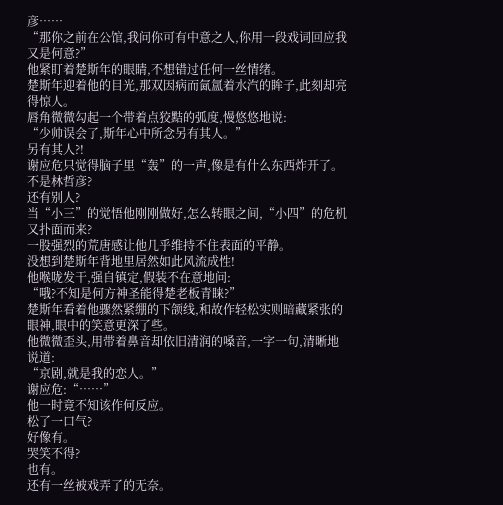彦……
“那你之前在公馆,我问你可有中意之人,你用一段戏词回应我又是何意?”
他紧盯着楚斯年的眼睛,不想错过任何一丝情绪。
楚斯年迎着他的目光,那双因病而氤氲着水汽的眸子,此刻却亮得惊人。
唇角微微勾起一个带着点狡黠的弧度,慢悠悠地说:
“少帅误会了,斯年心中所念另有其人。”
另有其人?!
谢应危只觉得脑子里“轰”的一声,像是有什么东西炸开了。
不是林哲彦?
还有别人?
当“小三”的觉悟他刚刚做好,怎么转眼之间,“小四”的危机又扑面而来?
一股强烈的荒唐感让他几乎维持不住表面的平静。
没想到楚斯年背地里居然如此风流成性!
他喉咙发干,强自镇定,假装不在意地问:
“哦?不知是何方神圣能得楚老板青睐?”
楚斯年看着他骤然紧绷的下颌线,和故作轻松实则暗藏紧张的眼神,眼中的笑意更深了些。
他微微歪头,用带着鼻音却依旧清润的嗓音,一字一句,清晰地说道:
“京剧,就是我的恋人。”
谢应危:“……”
他一时竟不知该作何反应。
松了一口气?
好像有。
哭笑不得?
也有。
还有一丝被戏弄了的无奈。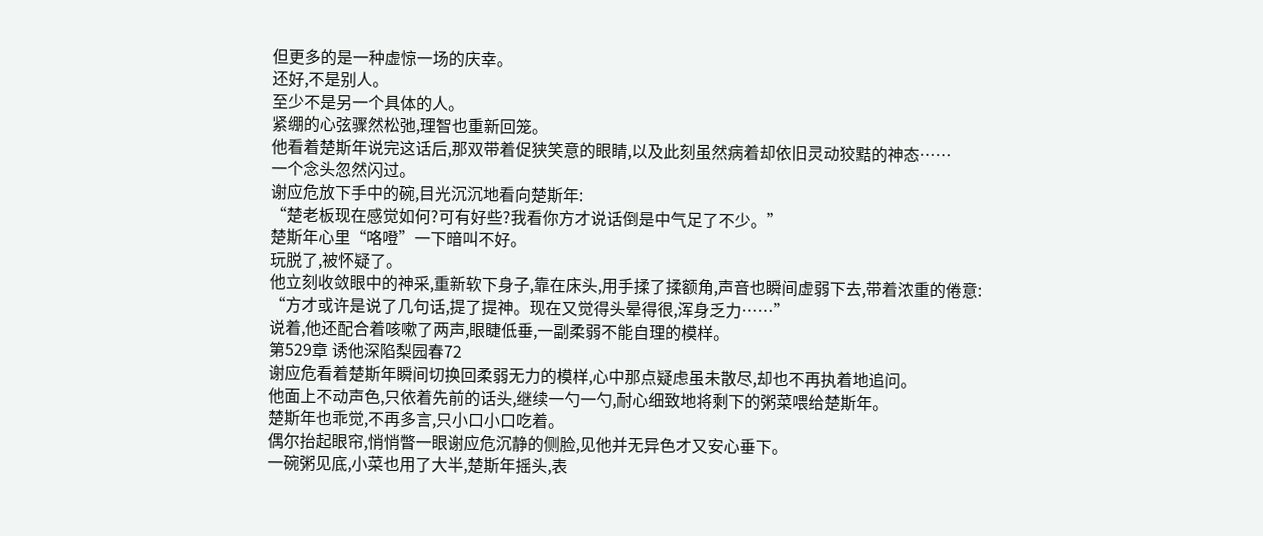但更多的是一种虚惊一场的庆幸。
还好,不是别人。
至少不是另一个具体的人。
紧绷的心弦骤然松弛,理智也重新回笼。
他看着楚斯年说完这话后,那双带着促狭笑意的眼睛,以及此刻虽然病着却依旧灵动狡黠的神态……
一个念头忽然闪过。
谢应危放下手中的碗,目光沉沉地看向楚斯年:
“楚老板现在感觉如何?可有好些?我看你方才说话倒是中气足了不少。”
楚斯年心里“咯噔”一下暗叫不好。
玩脱了,被怀疑了。
他立刻收敛眼中的神采,重新软下身子,靠在床头,用手揉了揉额角,声音也瞬间虚弱下去,带着浓重的倦意:
“方才或许是说了几句话,提了提神。现在又觉得头晕得很,浑身乏力……”
说着,他还配合着咳嗽了两声,眼睫低垂,一副柔弱不能自理的模样。
第529章 诱他深陷梨园春72
谢应危看着楚斯年瞬间切换回柔弱无力的模样,心中那点疑虑虽未散尽,却也不再执着地追问。
他面上不动声色,只依着先前的话头,继续一勺一勺,耐心细致地将剩下的粥菜喂给楚斯年。
楚斯年也乖觉,不再多言,只小口小口吃着。
偶尔抬起眼帘,悄悄瞥一眼谢应危沉静的侧脸,见他并无异色才又安心垂下。
一碗粥见底,小菜也用了大半,楚斯年摇头,表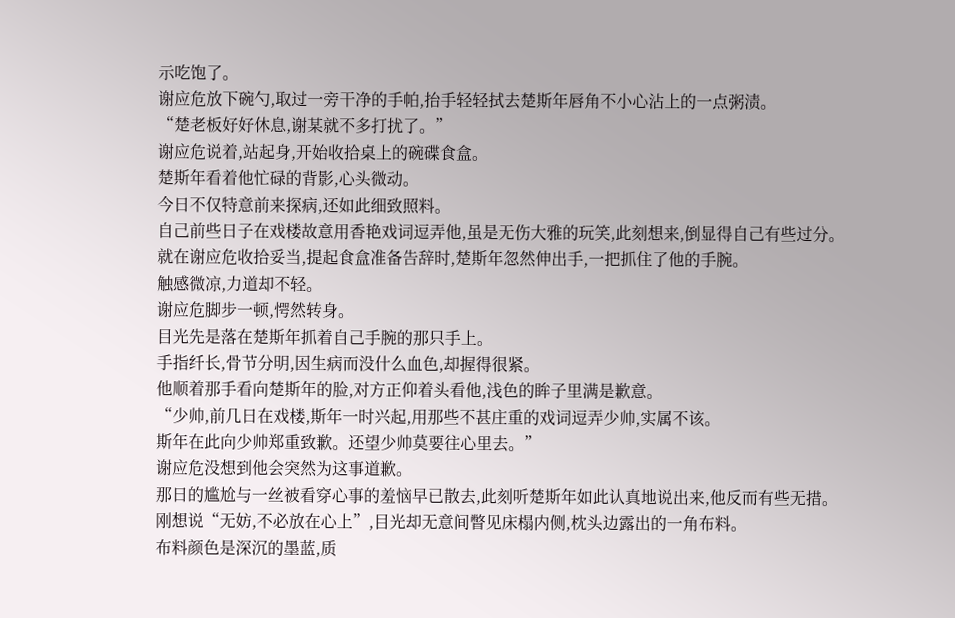示吃饱了。
谢应危放下碗勺,取过一旁干净的手帕,抬手轻轻拭去楚斯年唇角不小心沾上的一点粥渍。
“楚老板好好休息,谢某就不多打扰了。”
谢应危说着,站起身,开始收拾桌上的碗碟食盒。
楚斯年看着他忙碌的背影,心头微动。
今日不仅特意前来探病,还如此细致照料。
自己前些日子在戏楼故意用香艳戏词逗弄他,虽是无伤大雅的玩笑,此刻想来,倒显得自己有些过分。
就在谢应危收拾妥当,提起食盒准备告辞时,楚斯年忽然伸出手,一把抓住了他的手腕。
触感微凉,力道却不轻。
谢应危脚步一顿,愕然转身。
目光先是落在楚斯年抓着自己手腕的那只手上。
手指纤长,骨节分明,因生病而没什么血色,却握得很紧。
他顺着那手看向楚斯年的脸,对方正仰着头看他,浅色的眸子里满是歉意。
“少帅,前几日在戏楼,斯年一时兴起,用那些不甚庄重的戏词逗弄少帅,实属不该。
斯年在此向少帅郑重致歉。还望少帅莫要往心里去。”
谢应危没想到他会突然为这事道歉。
那日的尴尬与一丝被看穿心事的羞恼早已散去,此刻听楚斯年如此认真地说出来,他反而有些无措。
刚想说“无妨,不必放在心上”,目光却无意间瞥见床榻内侧,枕头边露出的一角布料。
布料颜色是深沉的墨蓝,质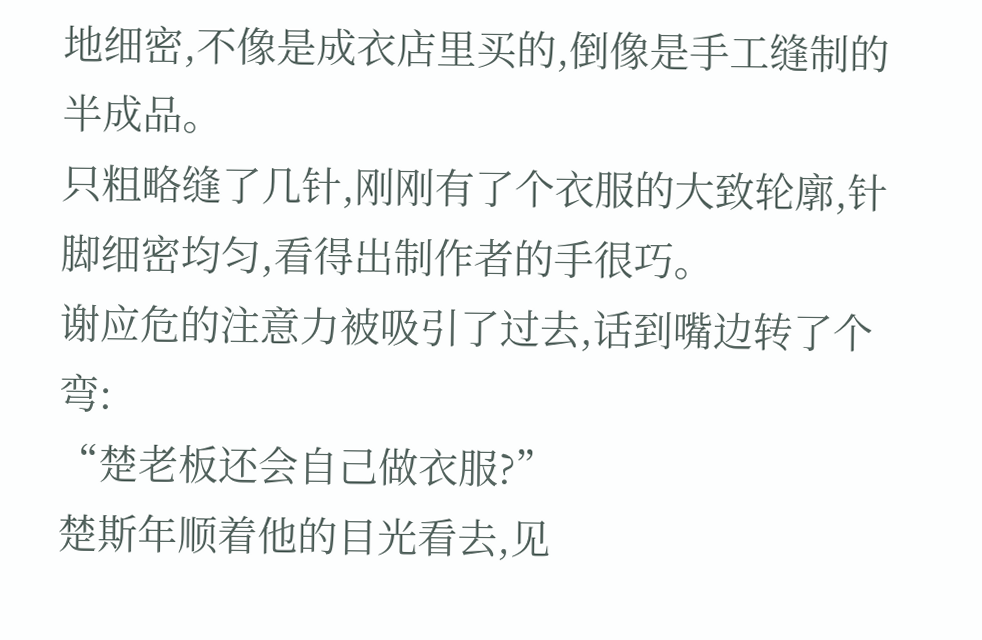地细密,不像是成衣店里买的,倒像是手工缝制的半成品。
只粗略缝了几针,刚刚有了个衣服的大致轮廓,针脚细密均匀,看得出制作者的手很巧。
谢应危的注意力被吸引了过去,话到嘴边转了个弯:
“楚老板还会自己做衣服?”
楚斯年顺着他的目光看去,见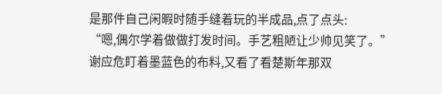是那件自己闲暇时随手缝着玩的半成品,点了点头:
“嗯,偶尔学着做做打发时间。手艺粗陋让少帅见笑了。”
谢应危盯着墨蓝色的布料,又看了看楚斯年那双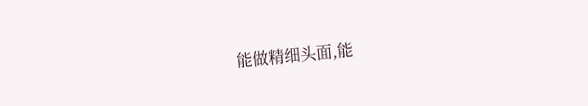能做精细头面,能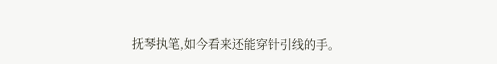抚琴执笔,如今看来还能穿针引线的手。